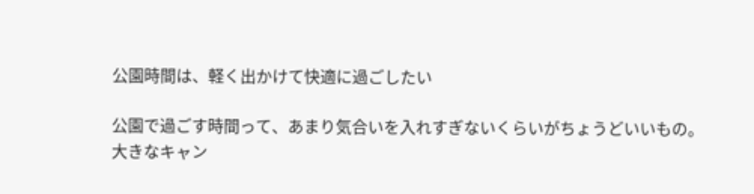公園時間は、軽く出かけて快適に過ごしたい

公園で過ごす時間って、あまり気合いを入れすぎないくらいがちょうどいいもの。
大きなキャン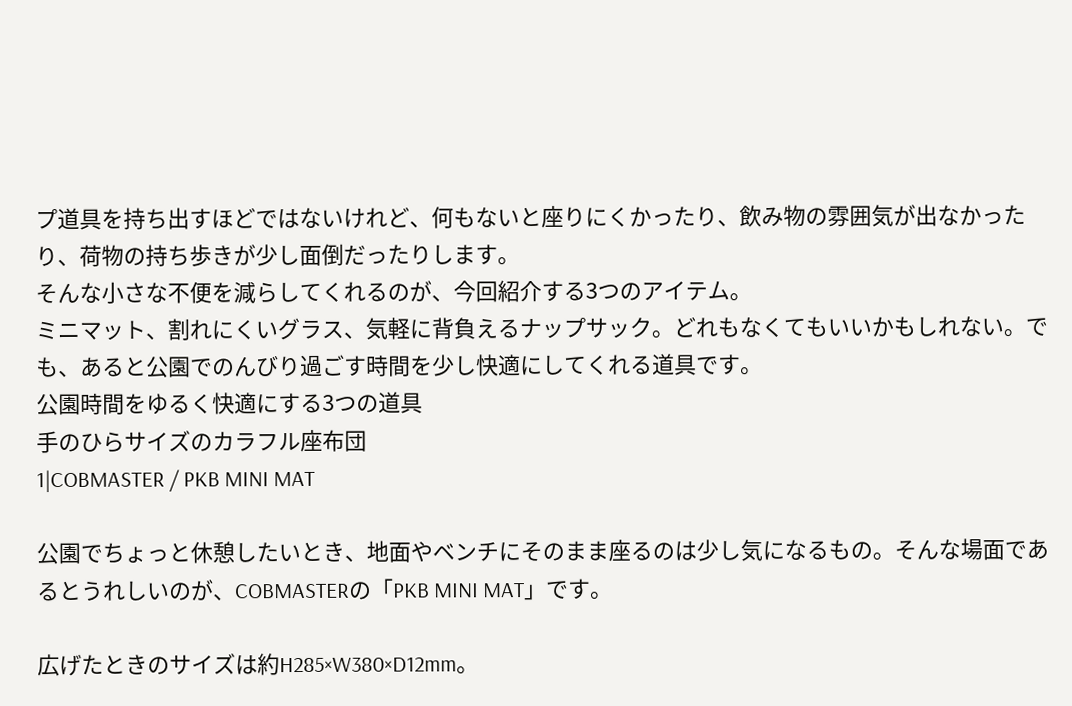プ道具を持ち出すほどではないけれど、何もないと座りにくかったり、飲み物の雰囲気が出なかったり、荷物の持ち歩きが少し面倒だったりします。
そんな小さな不便を減らしてくれるのが、今回紹介する3つのアイテム。
ミニマット、割れにくいグラス、気軽に背負えるナップサック。どれもなくてもいいかもしれない。でも、あると公園でのんびり過ごす時間を少し快適にしてくれる道具です。
公園時間をゆるく快適にする3つの道具
手のひらサイズのカラフル座布団
1|COBMASTER / PKB MINI MAT

公園でちょっと休憩したいとき、地面やベンチにそのまま座るのは少し気になるもの。そんな場面であるとうれしいのが、COBMASTERの「PKB MINI MAT」です。

広げたときのサイズは約H285×W380×D12mm。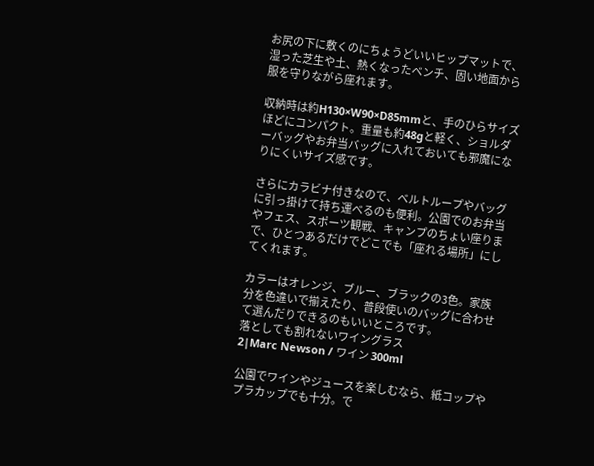お尻の下に敷くのにちょうどいいヒップマットで、湿った芝生や土、熱くなったベンチ、固い地面から服を守りながら座れます。

収納時は約H130×W90×D85mmと、手のひらサイズほどにコンパクト。重量も約48gと軽く、ショルダーバッグやお弁当バッグに入れておいても邪魔になりにくいサイズ感です。

さらにカラビナ付きなので、ベルトループやバッグに引っ掛けて持ち運べるのも便利。公園でのお弁当やフェス、スポーツ観戦、キャンプのちょい座りまで、ひとつあるだけでどこでも「座れる場所」にしてくれます。

カラーはオレンジ、ブルー、ブラックの3色。家族分を色違いで揃えたり、普段使いのバッグに合わせて選んだりできるのもいいところです。
落としても割れないワイングラス
2|Marc Newson / ワイン 300ml

公園でワインやジュースを楽しむなら、紙コップやプラカップでも十分。で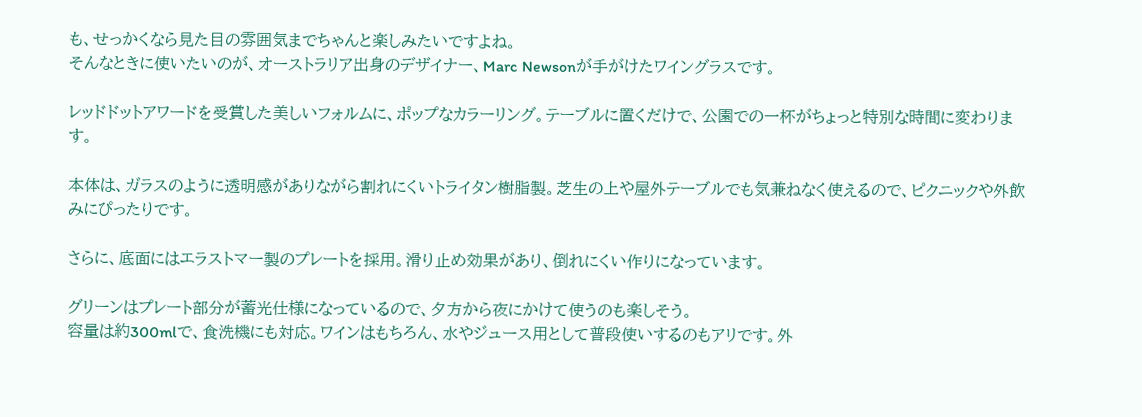も、せっかくなら見た目の雰囲気までちゃんと楽しみたいですよね。
そんなときに使いたいのが、オーストラリア出身のデザイナー、Marc Newsonが手がけたワイングラスです。

レッドドットアワードを受賞した美しいフォルムに、ポップなカラーリング。テーブルに置くだけで、公園での一杯がちょっと特別な時間に変わります。

本体は、ガラスのように透明感がありながら割れにくいトライタン樹脂製。芝生の上や屋外テーブルでも気兼ねなく使えるので、ピクニックや外飲みにぴったりです。

さらに、底面にはエラストマー製のプレートを採用。滑り止め効果があり、倒れにくい作りになっています。

グリーンはプレート部分が蓄光仕様になっているので、夕方から夜にかけて使うのも楽しそう。
容量は約300mlで、食洗機にも対応。ワインはもちろん、水やジュース用として普段使いするのもアリです。外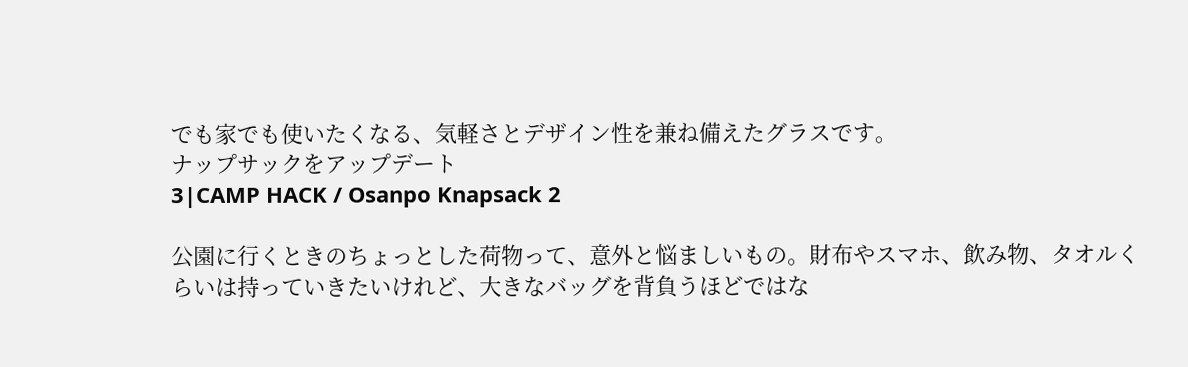でも家でも使いたくなる、気軽さとデザイン性を兼ね備えたグラスです。
ナップサックをアップデート
3|CAMP HACK / Osanpo Knapsack 2

公園に行くときのちょっとした荷物って、意外と悩ましいもの。財布やスマホ、飲み物、タオルくらいは持っていきたいけれど、大きなバッグを背負うほどではな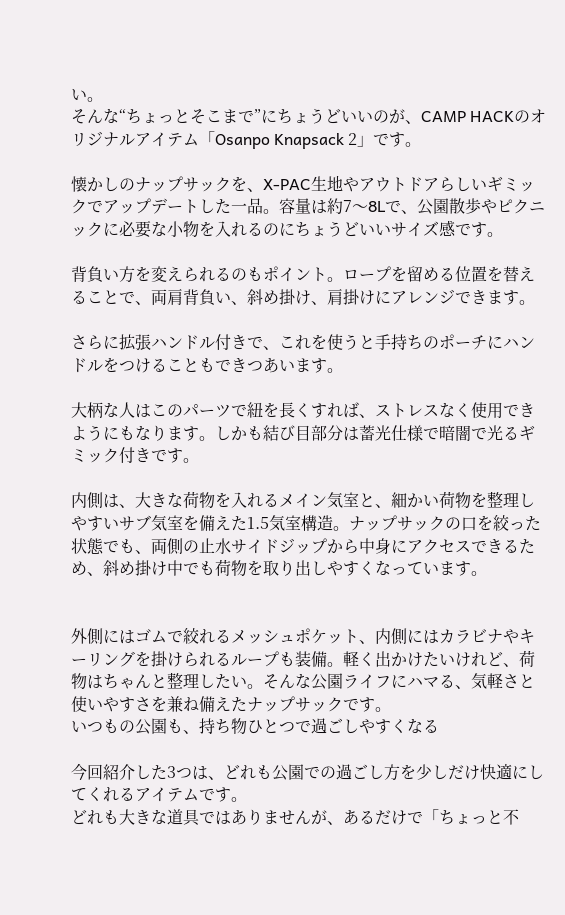い。
そんな“ちょっとそこまで”にちょうどいいのが、CAMP HACKのオリジナルアイテム「Osanpo Knapsack 2」です。

懐かしのナップサックを、X-PAC生地やアウトドアらしいギミックでアップデートした一品。容量は約7〜8Lで、公園散歩やピクニックに必要な小物を入れるのにちょうどいいサイズ感です。

背負い方を変えられるのもポイント。ロープを留める位置を替えることで、両肩背負い、斜め掛け、肩掛けにアレンジできます。

さらに拡張ハンドル付きで、これを使うと手持ちのポーチにハンドルをつけることもできつあいます。

大柄な人はこのパーツで紐を長くすれば、ストレスなく使用できようにもなります。しかも結び目部分は蓄光仕様で暗闇で光るギミック付きです。

内側は、大きな荷物を入れるメイン気室と、細かい荷物を整理しやすいサブ気室を備えた1.5気室構造。ナップサックの口を絞った状態でも、両側の止水サイドジップから中身にアクセスできるため、斜め掛け中でも荷物を取り出しやすくなっています。


外側にはゴムで絞れるメッシュポケット、内側にはカラビナやキーリングを掛けられるループも装備。軽く出かけたいけれど、荷物はちゃんと整理したい。そんな公園ライフにハマる、気軽さと使いやすさを兼ね備えたナップサックです。
いつもの公園も、持ち物ひとつで過ごしやすくなる

今回紹介した3つは、どれも公園での過ごし方を少しだけ快適にしてくれるアイテムです。
どれも大きな道具ではありませんが、あるだけで「ちょっと不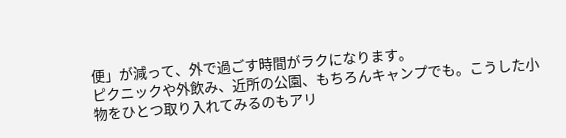便」が減って、外で過ごす時間がラクになります。
ピクニックや外飲み、近所の公園、もちろんキャンプでも。こうした小物をひとつ取り入れてみるのもアリ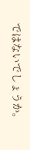ではないでしょうか。